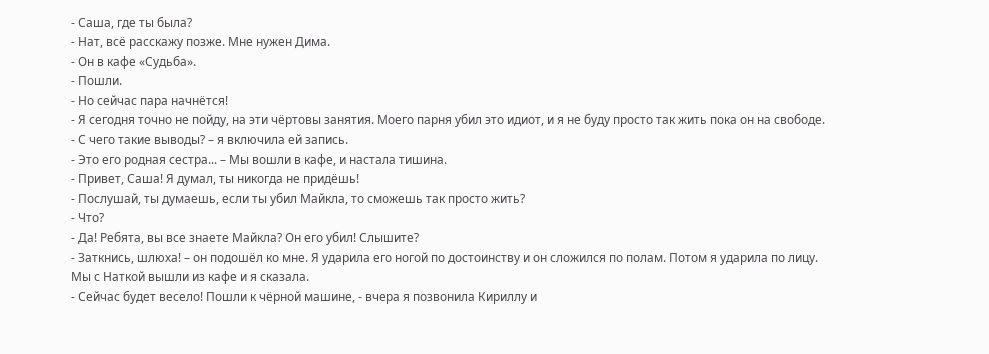- Саша, где ты была?
- Нат, всё расскажу позже. Мне нужен Дима.
- Он в кафе «Судьба».
- Пошли.
- Но сейчас пара начнётся!
- Я сегодня точно не пойду, на эти чёртовы занятия. Моего парня убил это идиот, и я не буду просто так жить пока он на свободе.
- С чего такие выводы? – я включила ей запись.
- Это его родная сестра... – Мы вошли в кафе, и настала тишина.
- Привет, Саша! Я думал, ты никогда не придёшь!
- Послушай, ты думаешь, если ты убил Майкла, то сможешь так просто жить?
- Что?
- Да! Ребята, вы все знаете Майкла? Он его убил! Слышите?
- Заткнись, шлюха! – он подошёл ко мне. Я ударила его ногой по достоинству и он сложился по полам. Потом я ударила по лицу.
Мы с Наткой вышли из кафе и я сказала.
- Сейчас будет весело! Пошли к чёрной машине, - вчера я позвонила Кириллу и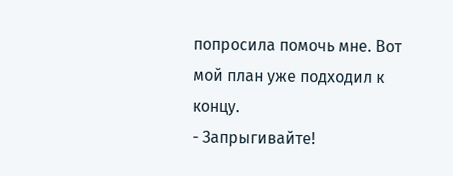попросила помочь мне. Вот мой план уже подходил к концу.
- Запрыгивайте!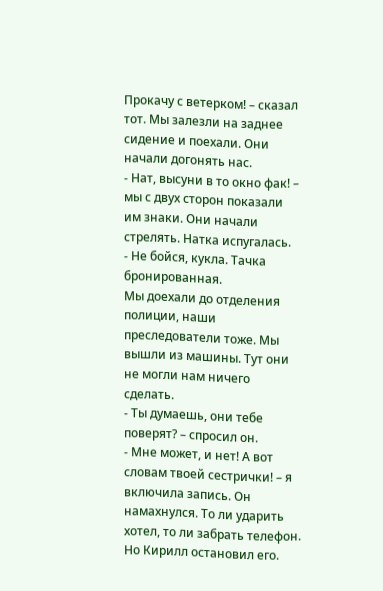Прокачу с ветерком! – сказал тот. Мы залезли на заднее сидение и поехали. Они начали догонять нас.
- Нат, высуни в то окно фак! – мы с двух сторон показали им знаки. Они начали стрелять. Натка испугалась.
- Не бойся, кукла. Тачка бронированная.
Мы доехали до отделения полиции, наши преследователи тоже. Мы вышли из машины. Тут они не могли нам ничего сделать.
- Ты думаешь, они тебе поверят? – спросил он.
- Мне может, и нет! А вот словам твоей сестрички! – я включила запись. Он намахнулся. То ли ударить хотел, то ли забрать телефон. Но Кирилл остановил его.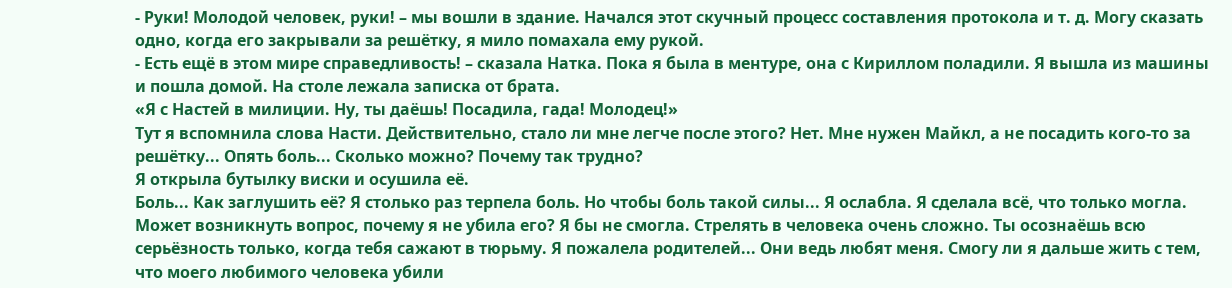- Руки! Молодой человек, руки! – мы вошли в здание. Начался этот скучный процесс составления протокола и т. д. Могу сказать одно, когда его закрывали за решётку, я мило помахала ему рукой.
- Есть ещё в этом мире справедливость! – сказала Натка. Пока я была в ментуре, она с Кириллом поладили. Я вышла из машины и пошла домой. На столе лежала записка от брата.
«Я с Настей в милиции. Ну, ты даёшь! Посадила, гада! Молодец!»
Тут я вспомнила слова Насти. Действительно, стало ли мне легче после этого? Нет. Мне нужен Майкл, а не посадить кого-то за решётку... Опять боль... Сколько можно? Почему так трудно?
Я открыла бутылку виски и осушила её.
Боль... Как заглушить её? Я столько раз терпела боль. Но чтобы боль такой силы... Я ослабла. Я сделала всё, что только могла. Может возникнуть вопрос, почему я не убила его? Я бы не смогла. Стрелять в человека очень сложно. Ты осознаёшь всю серьёзность только, когда тебя сажают в тюрьму. Я пожалела родителей... Они ведь любят меня. Смогу ли я дальше жить с тем, что моего любимого человека убили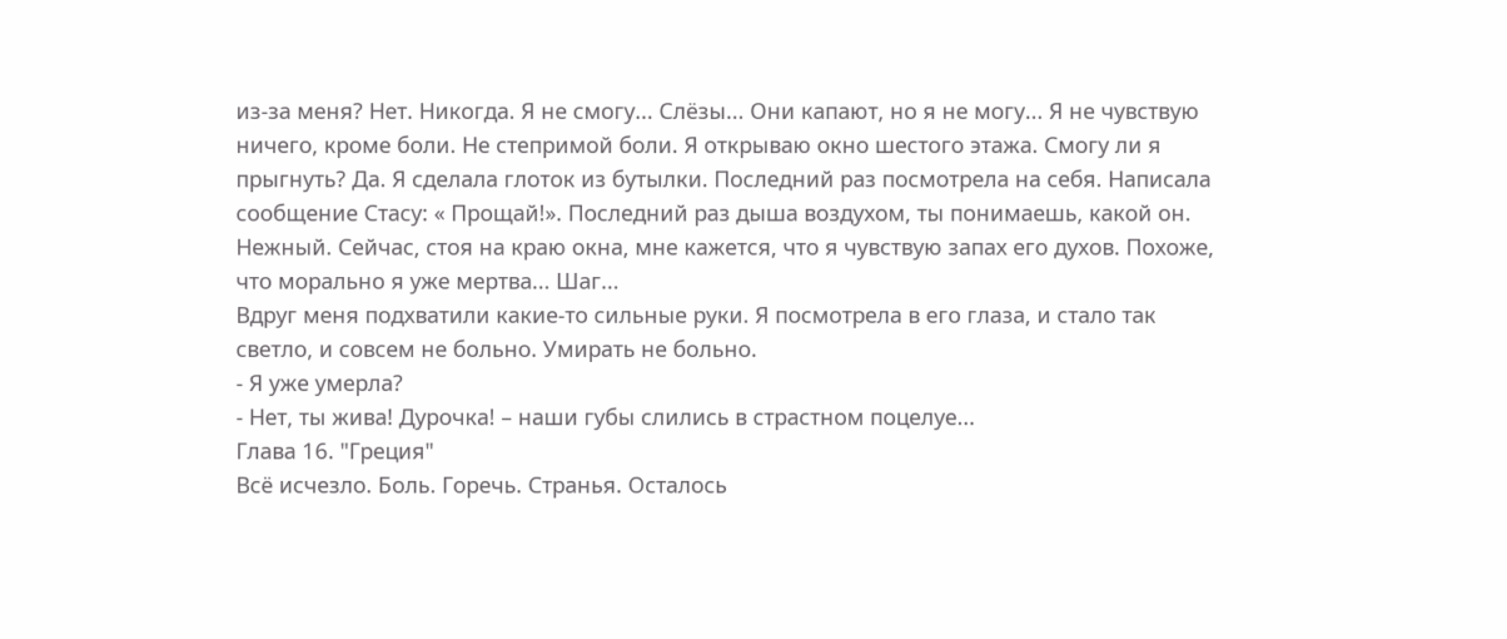из-за меня? Нет. Никогда. Я не смогу... Слёзы... Они капают, но я не могу... Я не чувствую ничего, кроме боли. Не степримой боли. Я открываю окно шестого этажа. Смогу ли я прыгнуть? Да. Я сделала глоток из бутылки. Последний раз посмотрела на себя. Написала сообщение Стасу: « Прощай!». Последний раз дыша воздухом, ты понимаешь, какой он. Нежный. Сейчас, стоя на краю окна, мне кажется, что я чувствую запах его духов. Похоже, что морально я уже мертва... Шаг...
Вдруг меня подхватили какие-то сильные руки. Я посмотрела в его глаза, и стало так светло, и совсем не больно. Умирать не больно.
- Я уже умерла?
- Нет, ты жива! Дурочка! – наши губы слились в страстном поцелуе...
Глава 16. "Греция"
Всё исчезло. Боль. Горечь. Странья. Осталось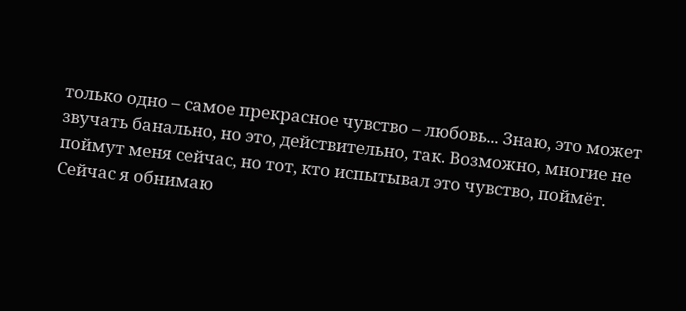только одно – самое прекрасное чувство – любовь... Знаю, это может звучать банально, но это, действительно, так. Возможно, многие не поймут меня сейчас, но тот, кто испытывал это чувство, поймёт.
Сейчас я обнимаю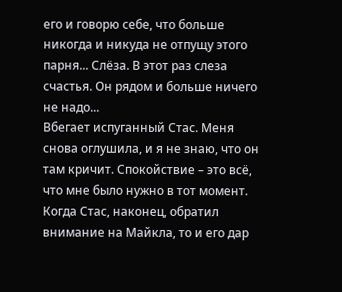его и говорю себе, что больше никогда и никуда не отпущу этого парня... Слёза. В этот раз слеза счастья. Он рядом и больше ничего не надо...
Вбегает испуганный Стас. Меня снова оглушила, и я не знаю, что он там кричит. Спокойствие – это всё, что мне было нужно в тот момент. Когда Стас, наконец, обратил внимание на Майкла, то и его дар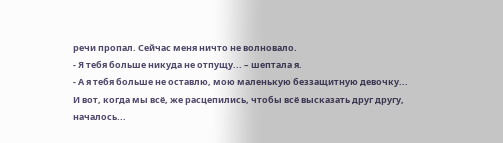речи пропал. Сейчас меня ничто не волновало.
- Я тебя больше никуда не отпущу... – шептала я.
- А я тебя больше не оставлю, мою маленькую беззащитную девочку...
И вот, когда мы всё, же расцепились, чтобы всё высказать друг другу, началось...